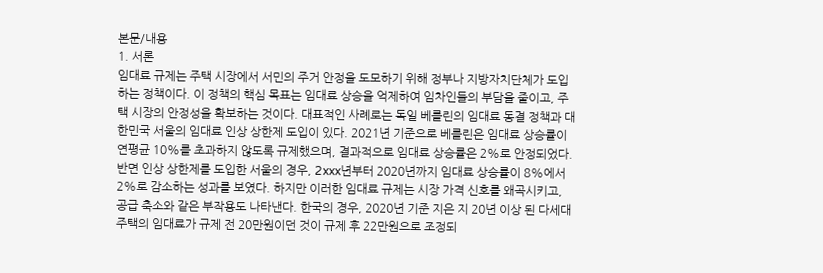본문/내용
1. 서론
임대료 규제는 주택 시장에서 서민의 주거 안정을 도모하기 위해 정부나 지방자치단체가 도입하는 정책이다. 이 정책의 핵심 목표는 임대료 상승을 억제하여 임차인들의 부담을 줄이고, 주택 시장의 안정성을 확보하는 것이다. 대표적인 사례로는 독일 베를린의 임대료 동결 정책과 대한민국 서울의 임대료 인상 상한제 도입이 있다. 2021년 기준으로 베를린은 임대료 상승률이 연평균 10%를 초과하지 않도록 규제했으며, 결과적으로 임대료 상승률은 2%로 안정되었다. 반면 인상 상한제를 도입한 서울의 경우, 2xxx년부터 2020년까지 임대료 상승률이 8%에서 2%로 감소하는 성과를 보였다. 하지만 이러한 임대료 규제는 시장 가격 신호를 왜곡시키고, 공급 축소와 같은 부작용도 나타낸다. 한국의 경우, 2020년 기준 지은 지 20년 이상 된 다세대주택의 임대료가 규제 전 20만원이던 것이 규제 후 22만원으로 조정되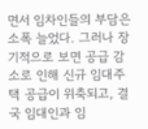면서 임차인들의 부담은 소폭 늘었다. 그러나 장기적으로 보면 공급 감소로 인해 신규 임대주택 공급이 위축되고, 결국 임대인과 임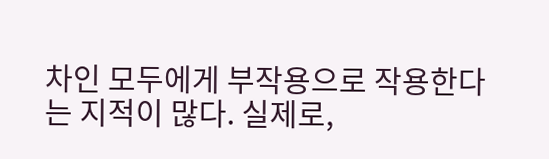차인 모두에게 부작용으로 작용한다는 지적이 많다. 실제로,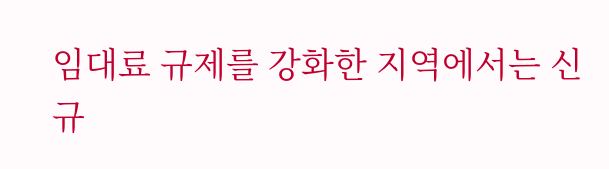임대료 규제를 강화한 지역에서는 신규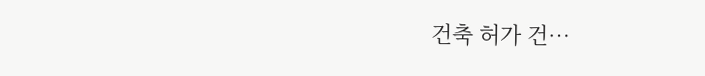건축 허가 건…